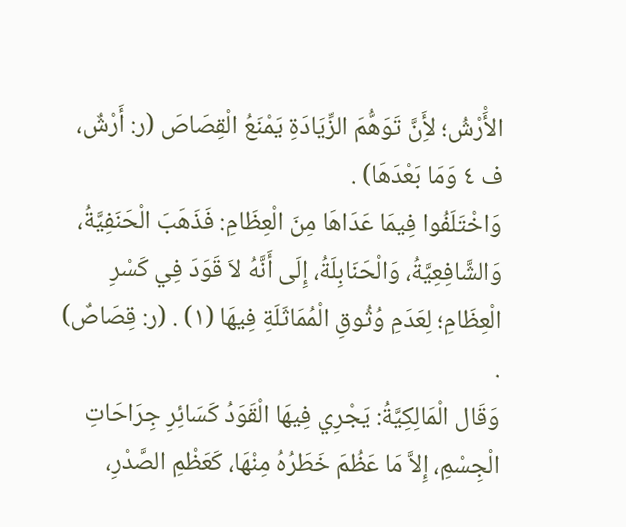الأَْرْشُ؛ لأَِنَّ تَوَهُّمَ الزِّيَادَةِ يَمْنَعُ الْقِصَاصَ (ر: أَرْشٌ، ف ٤ وَمَا بَعْدَهَا) .
وَاخْتَلَفُوا فِيمَا عَدَاهَا مِنَ الْعِظَامِ: فَذَهَبَ الْحَنَفِيَّةُ، وَالشَّافِعِيَّةُ، وَالْحَنَابِلَةُ، إِلَى أَنَّهُ لاَ قَوَدَ فِي كَسْرِ الْعِظَامِ؛ لِعَدَمِ وُثُوقِ الْمُمَاثَلَةِ فِيهَا (١) . (ر: قِصَاصٌ) .
وَقَال الْمَالِكِيَّةُ: يَجْرِي فِيهَا الْقَوَدُ كَسَائِرِ جِرَاحَاتِ الْجِسْمِ، إِلاَّ مَا عَظُمَ خَطَرُهُ مِنْهَا، كَعَظْمِ الصَّدْرِ،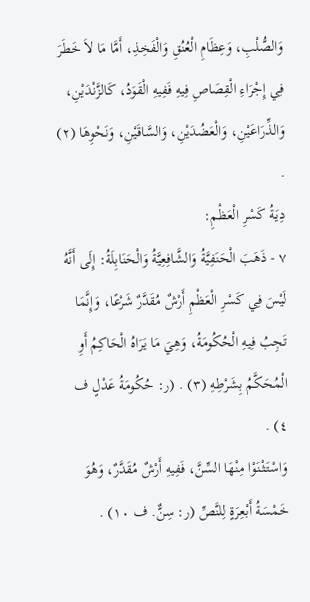وَالصُّلْبِ، وَعِظَامِ الْعُنُقِ وَالْفَخِذِ، أَمَّا مَا لاَ خَطَرَ فِي إِجْرَاءِ الْقِصَاصِ فِيهِ فَفِيهِ الْقَوَدُ، كَالزَّنْدَيْنِ، وَالذِّرَاعَيْنِ، وَالْعَضُدَيْنِ، وَالسَّاقَيْنِ، وَنَحْوِهَا (٢) .
دِيَةُ كَسْرِ الْعَظْمِ:
٧ - ذَهَبَ الْحَنَفِيَّةُ وَالشَّافِعِيَّةُ وَالْحَنَابِلَةُ: إِلَى أَنَّهُ لَيْسَ فِي كَسْرِ الْعَظْمِ أَرْشٌ مُقَدَّرٌ شَرْعًا، وَإِنَّمَا تَجِبُ فِيهِ الْحُكُومَةُ، وَهِيَ مَا يَرَاهُ الْحَاكِمُ أَوِ الْمُحَكَّمُ بِشَرْطِهِ (٣) . (ر: حُكُومَةُ عَدْلٍ ف ٤) .
وَاسْتَثْنَوْا مِنْهَا السِّنَّ، فَفِيهِ أَرْشٌ مُقَدَّرٌ، وَهُوَ خَمْسَةُ أَبْعِرَةٍ لِلنَّصِّ (ر: سِنٌّ. ف ١٠) .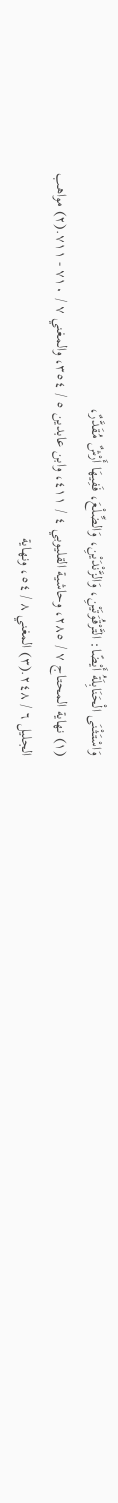وَاسْتَثْنَى الْحَنَابِلَةُ أَيْضًا: التَّرْقُوَتَيْنِ، وَالزَّنْدَيْنِ، وَالضِّلْعَ، فَفِيهَا أَرْشٌ مُقَدَّرٌ،
(١) نهاية المحتاج ٧ / ٢٨٥، وحاشية القليوبي ٤ / ٤١١، وابن عابدين ٥ / ٣٥٤، والمغني ٧ / ٧١٠ - ٧١١.(٢) مواهب الجليل ٦ / ٢٤٨.(٣) المغني ٨ / ٥٤، ونهاية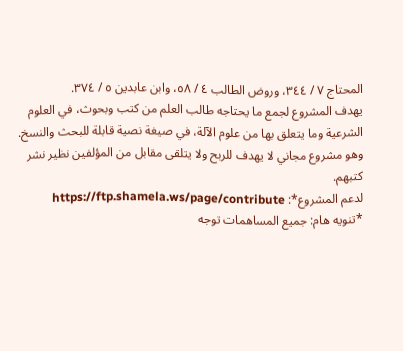المحتاج ٧ / ٣٤٤، وروض الطالب ٤ / ٥٨، وابن عابدين ٥ / ٣٧٤.
يهدف المشروع لجمع ما يحتاجه طالب العلم من كتب وبحوث، في العلوم الشرعية وما يتعلق بها من علوم الآلة، في صيغة نصية قابلة للبحث والنسخ.
وهو مشروع مجاني لا يهدف للربح ولا يتلقى مقابل من المؤلفين نظير نشر كتبهم.
لدعم المشروع*: https://ftp.shamela.ws/page/contribute
*تنويه هام: جميع المساهمات توجه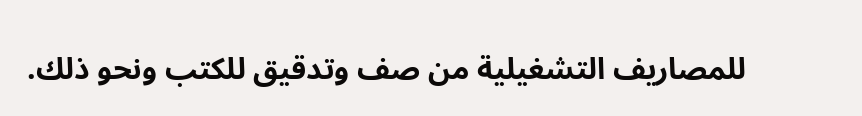للمصاريف التشغيلية من صف وتدقيق للكتب ونحو ذلك.